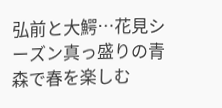弘前と大鰐…花見シーズン真っ盛りの青森で春を楽しむ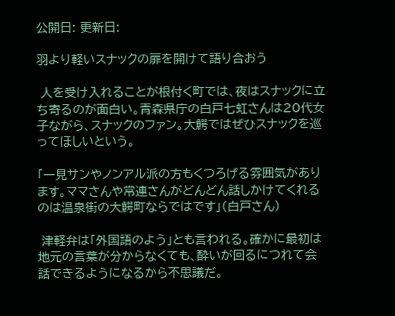公開日: 更新日:

羽より軽いスナックの扉を開けて語り合おう

 人を受け入れることが根付く町では、夜はスナックに立ち寄るのが面白い。青森県庁の白戸七虹さんは20代女子ながら、スナックのファン。大鰐ではぜひスナックを巡ってほしいという。

「一見サンやノンアル派の方もくつろげる雰囲気があります。ママさんや常連さんがどんどん話しかけてくれるのは温泉街の大鰐町ならではです」(白戸さん)

 津軽弁は「外国語のよう」とも言われる。確かに最初は地元の言葉が分からなくても、酔いが回るにつれて会話できるようになるから不思議だ。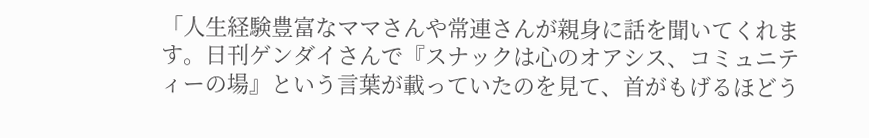「人生経験豊富なママさんや常連さんが親身に話を聞いてくれます。日刊ゲンダイさんで『スナックは心のオアシス、コミュニティーの場』という言葉が載っていたのを見て、首がもげるほどう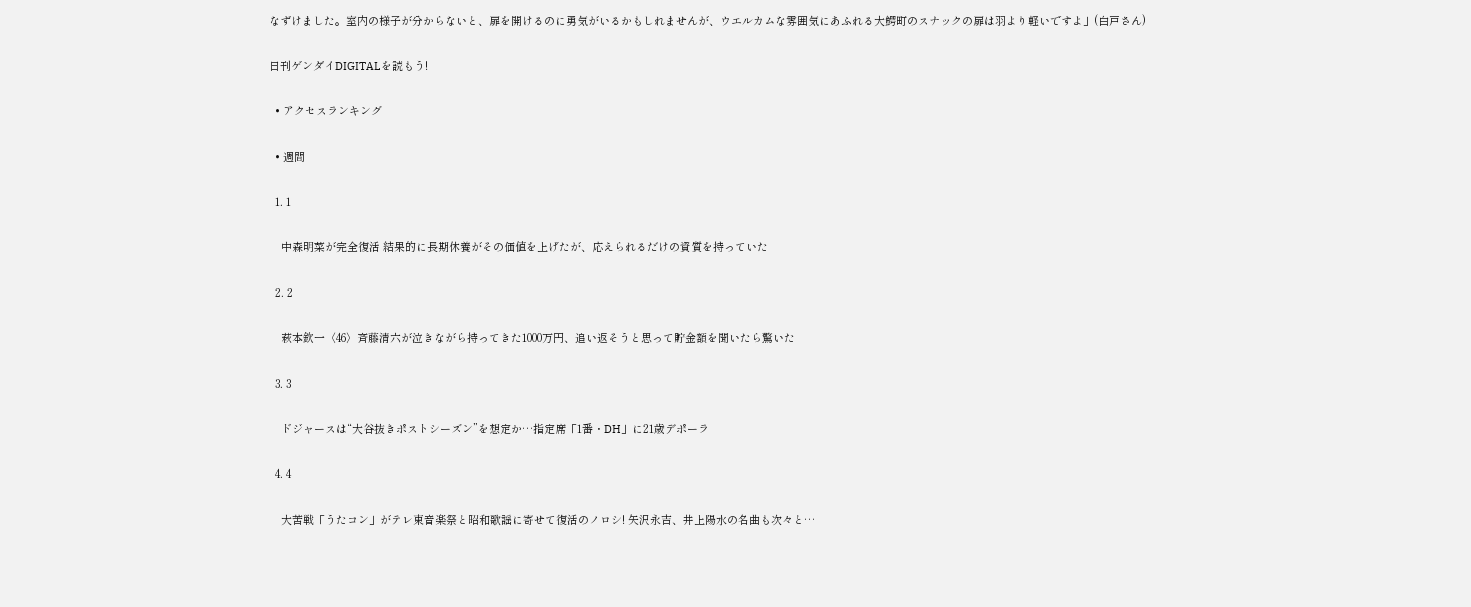なずけました。室内の様子が分からないと、扉を開けるのに勇気がいるかもしれませんが、ウエルカムな雰囲気にあふれる大鰐町のスナックの扉は羽より軽いですよ」(白戸さん)

日刊ゲンダイDIGITALを読もう!

  • アクセスランキング

  • 週間

  1. 1

    中森明菜が完全復活 結果的に長期休養がその価値を上げたが、応えられるだけの資質を持っていた

  2. 2

    萩本欽一〈46〉斉藤清六が泣きながら持ってきた1000万円、追い返そうと思って貯金額を聞いたら驚いた

  3. 3

    ドジャースは“大谷抜きポストシーズン”を想定か…指定席「1番・DH」に21歳デポーラ

  4. 4

    大苦戦「うたコン」がテレ東音楽祭と昭和歌謡に寄せて復活のノロシ! 矢沢永吉、井上陽水の名曲も次々と…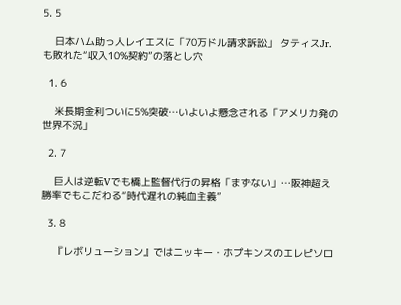5. 5

    日本ハム助っ人レイエスに「70万ドル請求訴訟」 タティスJr.も敗れた“収入10%契約”の落とし穴

  1. 6

    米長期金利ついに5%突破…いよいよ懸念される「アメリカ発の世界不況」

  2. 7

    巨人は逆転Vでも橋上監督代行の昇格「まずない」…阪神超え勝率でもこだわる“時代遅れの純血主義”

  3. 8

    『レボリューション』ではニッキー・ホプキンスのエレピソロ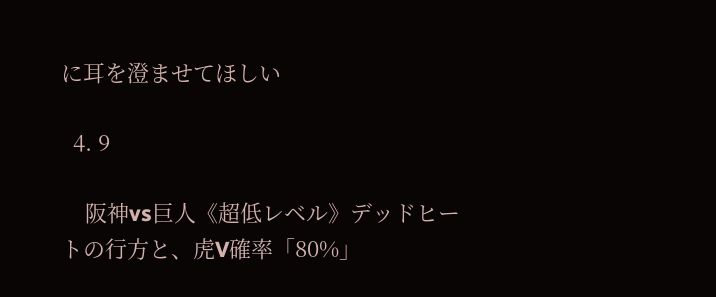に耳を澄ませてほしい

  4. 9

    阪神vs巨人《超低レベル》デッドヒートの行方と、虎V確率「80%」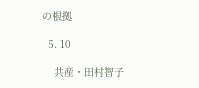の根拠

  5. 10

    共産・田村智子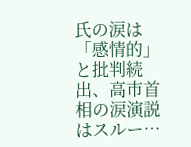氏の涙は「感情的」と批判続出、高市首相の涙演説はスルー…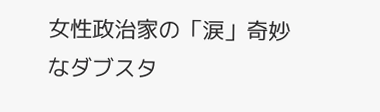女性政治家の「涙」奇妙なダブスタ